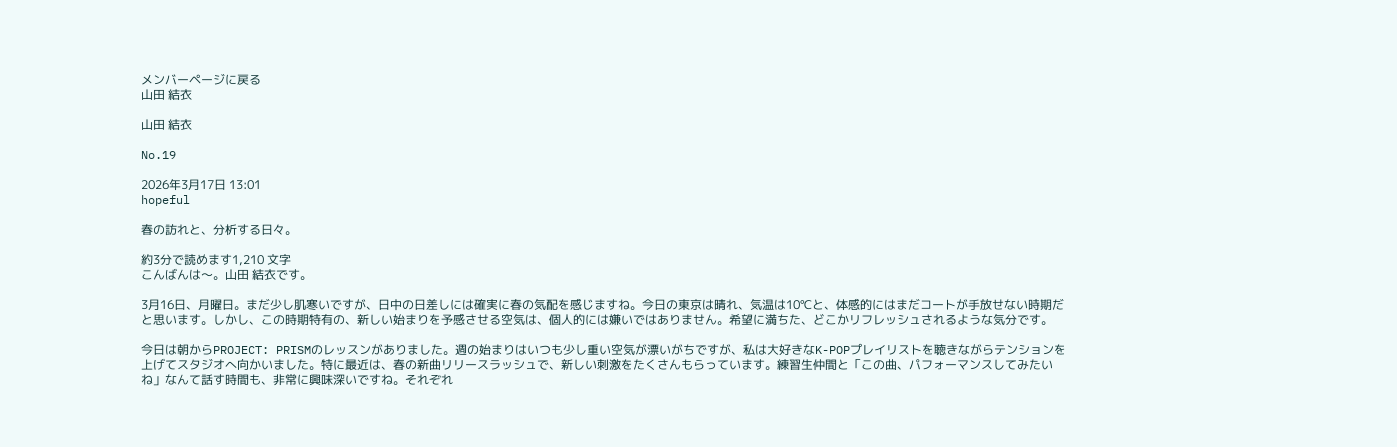メンバーページに戻る
山田 結衣

山田 結衣

No.19

2026年3月17日 13:01
hopeful

春の訪れと、分析する日々。

約3分で読めます1,210 文字
こんばんは〜。山田 結衣です。

3月16日、月曜日。まだ少し肌寒いですが、日中の日差しには確実に春の気配を感じますね。今日の東京は晴れ、気温は10℃と、体感的にはまだコートが手放せない時期だと思います。しかし、この時期特有の、新しい始まりを予感させる空気は、個人的には嫌いではありません。希望に満ちた、どこかリフレッシュされるような気分です。

今日は朝からPROJECT: PRISMのレッスンがありました。週の始まりはいつも少し重い空気が漂いがちですが、私は大好きなK-POPプレイリストを聴きながらテンションを上げてスタジオへ向かいました。特に最近は、春の新曲リリースラッシュで、新しい刺激をたくさんもらっています。練習生仲間と「この曲、パフォーマンスしてみたいね」なんて話す時間も、非常に興味深いですね。それぞれ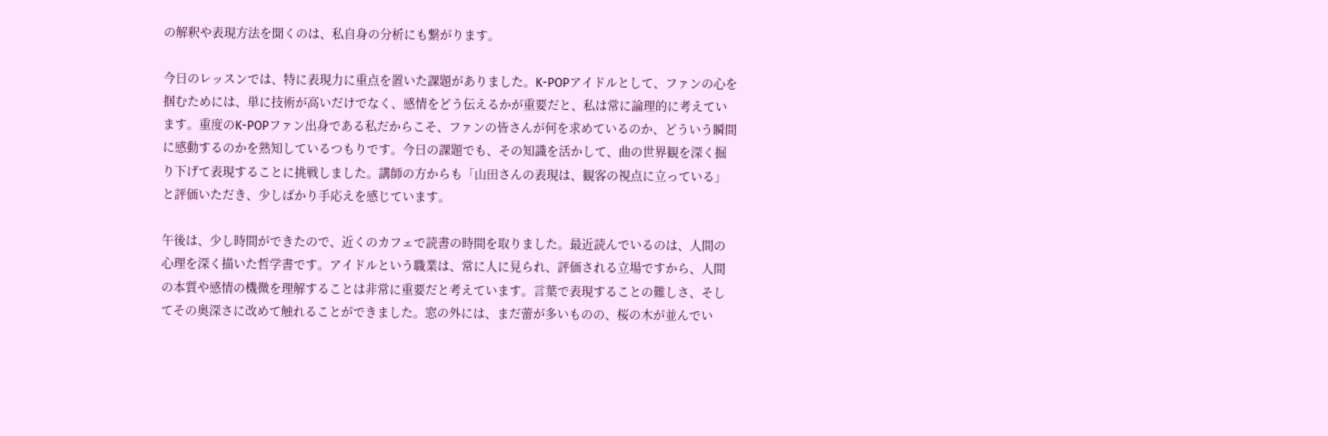の解釈や表現方法を聞くのは、私自身の分析にも繋がります。

今日のレッスンでは、特に表現力に重点を置いた課題がありました。K-POPアイドルとして、ファンの心を掴むためには、単に技術が高いだけでなく、感情をどう伝えるかが重要だと、私は常に論理的に考えています。重度のK-POPファン出身である私だからこそ、ファンの皆さんが何を求めているのか、どういう瞬間に感動するのかを熟知しているつもりです。今日の課題でも、その知識を活かして、曲の世界観を深く掘り下げて表現することに挑戦しました。講師の方からも「山田さんの表現は、観客の視点に立っている」と評価いただき、少しばかり手応えを感じています。

午後は、少し時間ができたので、近くのカフェで読書の時間を取りました。最近読んでいるのは、人間の心理を深く描いた哲学書です。アイドルという職業は、常に人に見られ、評価される立場ですから、人間の本質や感情の機微を理解することは非常に重要だと考えています。言葉で表現することの難しさ、そしてその奥深さに改めて触れることができました。窓の外には、まだ蕾が多いものの、桜の木が並んでい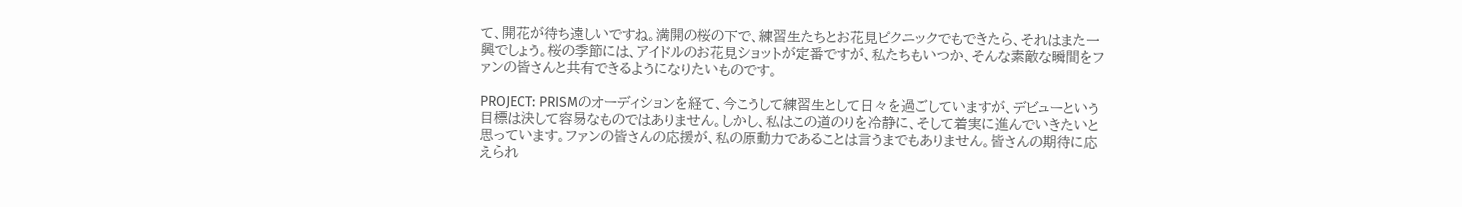て、開花が待ち遠しいですね。満開の桜の下で、練習生たちとお花見ピクニックでもできたら、それはまた一興でしょう。桜の季節には、アイドルのお花見ショットが定番ですが、私たちもいつか、そんな素敵な瞬間をファンの皆さんと共有できるようになりたいものです。

PROJECT: PRISMのオーディションを経て、今こうして練習生として日々を過ごしていますが、デビューという目標は決して容易なものではありません。しかし、私はこの道のりを冷静に、そして着実に進んでいきたいと思っています。ファンの皆さんの応援が、私の原動力であることは言うまでもありません。皆さんの期待に応えられ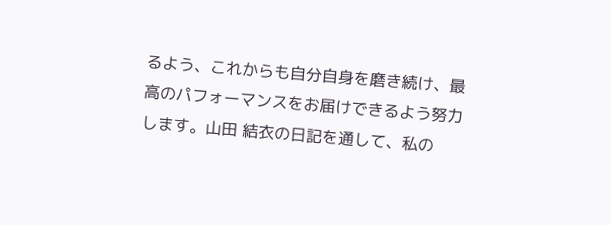るよう、これからも自分自身を磨き続け、最高のパフォーマンスをお届けできるよう努力します。山田 結衣の日記を通して、私の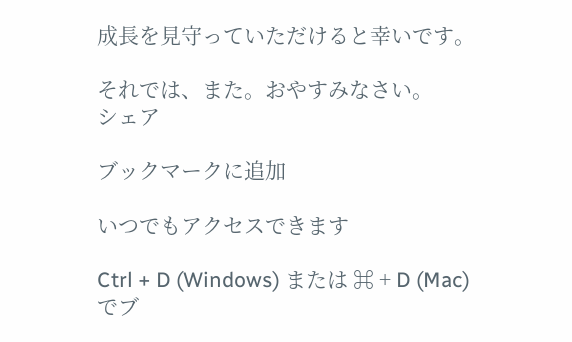成長を見守っていただけると幸いです。

それでは、また。おやすみなさい。
シェア

ブックマークに追加

いつでもアクセスできます

Ctrl + D (Windows) または ⌘ + D (Mac) でブ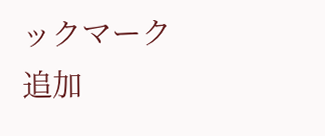ックマーク追加